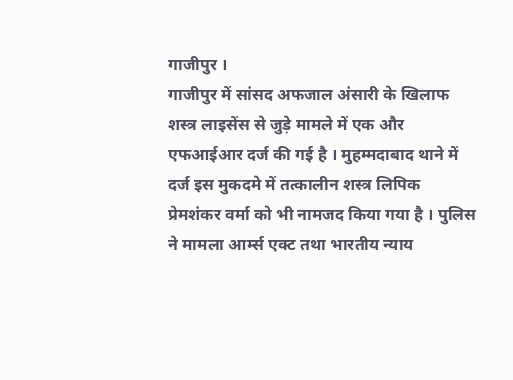गाजीपुर ।
गाजीपुर में सांसद अफजाल अंसारी के खिलाफ शस्त्र लाइसेंस से जुड़े मामले में एक और एफआईआर दर्ज की गई है । मुहम्मदाबाद थाने में दर्ज इस मुकदमे में तत्कालीन शस्त्र लिपिक प्रेमशंकर वर्मा को भी नामजद किया गया है । पुलिस ने मामला आर्म्स एक्ट तथा भारतीय न्याय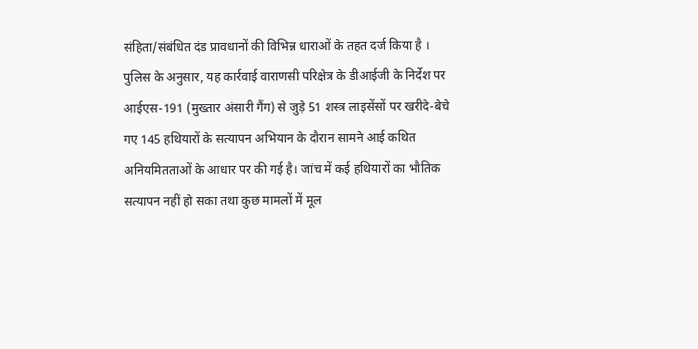संहिता/संबंधित दंड प्रावधानों की विभिन्न धाराओं के तहत दर्ज किया है ।
पुलिस के अनुसार, यह कार्रवाई वाराणसी परिक्षेत्र के डीआईजी के निर्देश पर आईएस-191 (मुख्तार अंसारी गैंग) से जुड़े 51 शस्त्र लाइसेंसों पर खरीदे-बेचे गए 145 हथियारों के सत्यापन अभियान के दौरान सामने आई कथित अनियमितताओं के आधार पर की गई है। जांच में कई हथियारों का भौतिक सत्यापन नहीं हो सका तथा कुछ मामलों में मूल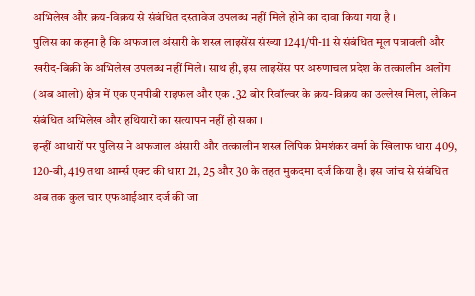अभिलेख और क्रय-विक्रय से संबंधित दस्तावेज उपलब्ध नहीं मिले होने का दावा किया गया है ।
पुलिस का कहना है कि अफजाल अंसारी के शस्त्र लाइसेंस संख्या 1241/पी-11 से संबंधित मूल पत्रावली और खरीद-बिक्री के अभिलेख उपलब्ध नहीं मिले। साथ ही, इस लाइसेंस पर अरुणाचल प्रदेश के तत्कालीन अलोंग (अब आलो) क्षेत्र में एक एनपीबी राइफल और एक .32 बोर रिवॉल्वर के क्रय-विक्रय का उल्लेख मिला, लेकिन संबंधित अभिलेख और हथियारों का सत्यापन नहीं हो सका ।
इन्हीं आधारों पर पुलिस ने अफजाल अंसारी और तत्कालीन शस्त्र लिपिक प्रेमशंकर वर्मा के खिलाफ धारा 409, 120-बी, 419 तथा आर्म्स एक्ट की धारा 21, 25 और 30 के तहत मुकदमा दर्ज किया है। इस जांच से संबंधित अब तक कुल चार एफआईआर दर्ज की जा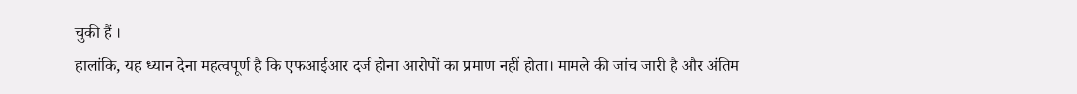चुकी हैं ।
हालांकि, यह ध्यान देना महत्वपूर्ण है कि एफआईआर दर्ज होना आरोपों का प्रमाण नहीं होता। मामले की जांच जारी है और अंतिम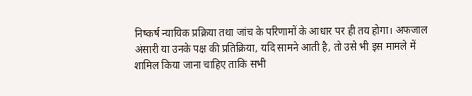निष्कर्ष न्यायिक प्रक्रिया तथा जांच के परिणामों के आधार पर ही तय होगा। अफजाल अंसारी या उनके पक्ष की प्रतिक्रिया, यदि सामने आती है, तो उसे भी इस मामले में शामिल किया जाना चाहिए ताकि सभी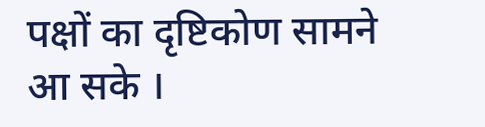पक्षों का दृष्टिकोण सामने आ सके ।